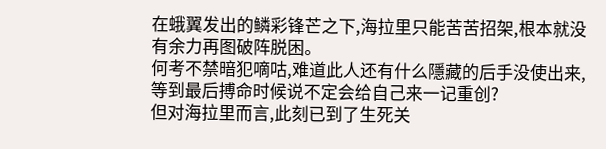在蛾翼发出的鳞彩锋芒之下,海拉里只能苦苦招架,根本就没有余力再图破阵脱困。
何考不禁暗犯嘀咕,难道此人还有什么隱藏的后手没使出来,等到最后搏命时候说不定会给自己来一记重创?
但对海拉里而言,此刻已到了生死关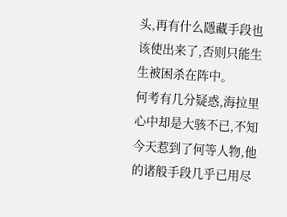头,再有什么隱藏手段也该使出来了,否则只能生生被困杀在阵中。
何考有几分疑惑,海拉里心中却是大骇不已,不知今天惹到了何等人物,他的诸般手段几乎已用尽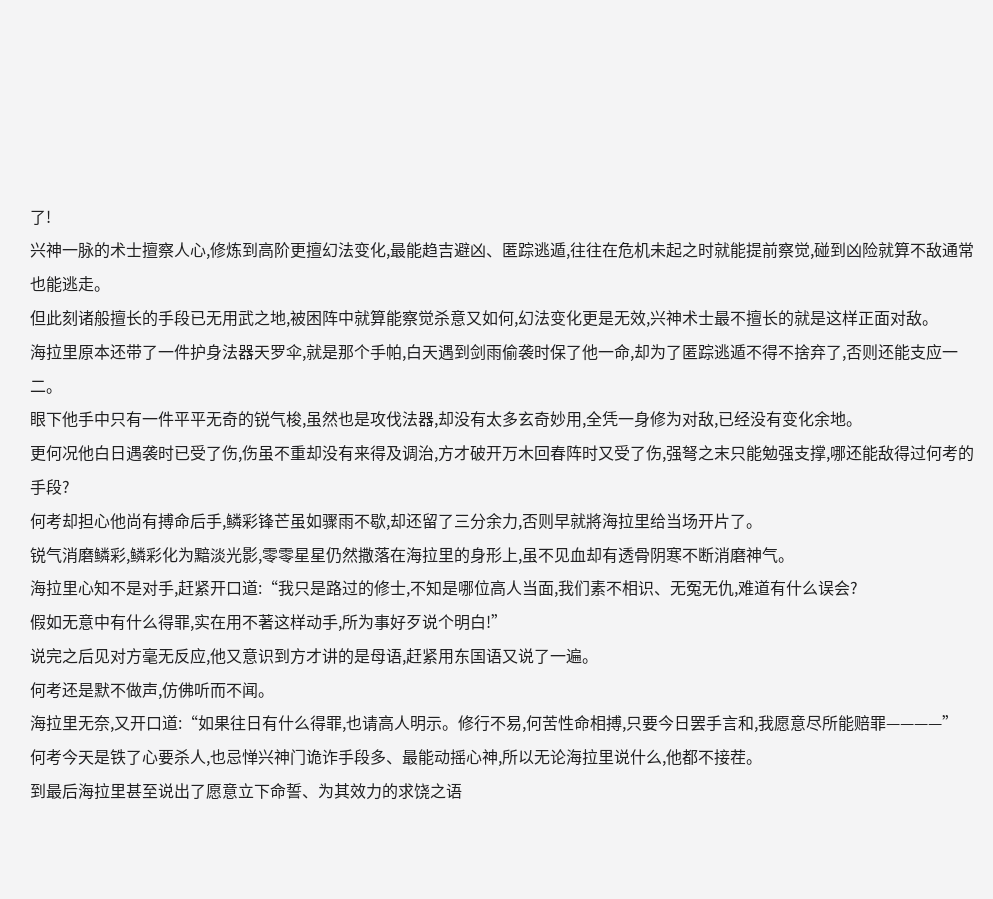了!
兴神一脉的术士擅察人心,修炼到高阶更擅幻法变化,最能趋吉避凶、匿踪逃遁,往往在危机未起之时就能提前察觉,碰到凶险就算不敌通常也能逃走。
但此刻诸般擅长的手段已无用武之地,被困阵中就算能察觉杀意又如何,幻法变化更是无效,兴神术士最不擅长的就是这样正面对敌。
海拉里原本还带了一件护身法器天罗伞,就是那个手帕,白天遇到剑雨偷袭时保了他一命,却为了匿踪逃遁不得不捨弃了,否则还能支应一二。
眼下他手中只有一件平平无奇的锐气梭,虽然也是攻伐法器,却没有太多玄奇妙用,全凭一身修为对敌,已经没有变化余地。
更何况他白日遇袭时已受了伤,伤虽不重却没有来得及调治,方才破开万木回春阵时又受了伤,强弩之末只能勉强支撑,哪还能敌得过何考的手段?
何考却担心他尚有搏命后手,鳞彩锋芒虽如骤雨不歇,却还留了三分余力,否则早就將海拉里给当场开片了。
锐气消磨鳞彩,鳞彩化为黯淡光影,零零星星仍然撒落在海拉里的身形上,虽不见血却有透骨阴寒不断消磨神气。
海拉里心知不是对手,赶紧开口道:“我只是路过的修士,不知是哪位高人当面,我们素不相识、无冤无仇,难道有什么误会?
假如无意中有什么得罪,实在用不著这样动手,所为事好歹说个明白!”
说完之后见对方毫无反应,他又意识到方才讲的是母语,赶紧用东国语又说了一遍。
何考还是默不做声,仿佛听而不闻。
海拉里无奈,又开口道:“如果往日有什么得罪,也请高人明示。修行不易,何苦性命相搏,只要今日罢手言和,我愿意尽所能赔罪————”
何考今天是铁了心要杀人,也忌惮兴神门诡诈手段多、最能动摇心神,所以无论海拉里说什么,他都不接茬。
到最后海拉里甚至说出了愿意立下命誓、为其效力的求饶之语